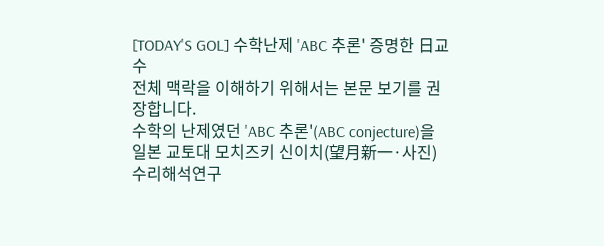[TODAY'S GOL] 수학난제 'ABC 추론' 증명한 日교수
전체 맥락을 이해하기 위해서는 본문 보기를 권장합니다.
수학의 난제였던 'ABC 추론'(ABC conjecture)을 일본 교토대 모치즈키 신이치(望月新一·사진) 수리해석연구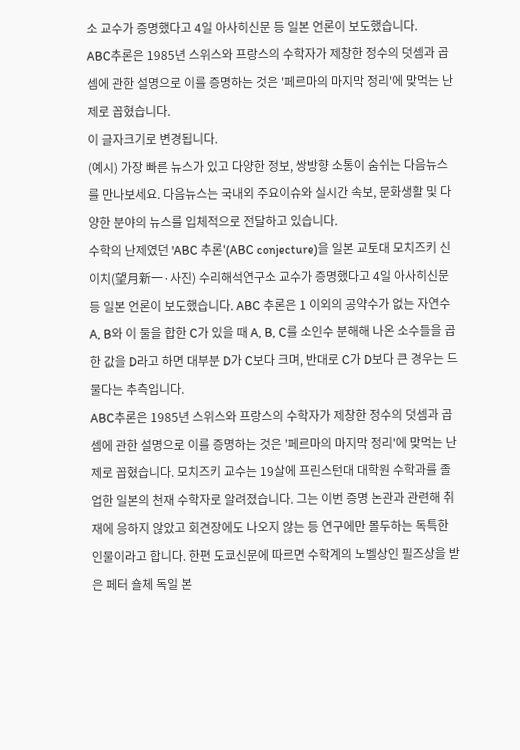소 교수가 증명했다고 4일 아사히신문 등 일본 언론이 보도했습니다.
ABC추론은 1985년 스위스와 프랑스의 수학자가 제창한 정수의 덧셈과 곱셈에 관한 설명으로 이를 증명하는 것은 '페르마의 마지막 정리'에 맞먹는 난제로 꼽혔습니다.
이 글자크기로 변경됩니다.
(예시) 가장 빠른 뉴스가 있고 다양한 정보, 쌍방향 소통이 숨쉬는 다음뉴스를 만나보세요. 다음뉴스는 국내외 주요이슈와 실시간 속보, 문화생활 및 다양한 분야의 뉴스를 입체적으로 전달하고 있습니다.
수학의 난제였던 'ABC 추론'(ABC conjecture)을 일본 교토대 모치즈키 신이치(望月新一·사진) 수리해석연구소 교수가 증명했다고 4일 아사히신문 등 일본 언론이 보도했습니다. ABC 추론은 1 이외의 공약수가 없는 자연수 A, B와 이 둘을 합한 C가 있을 때 A, B, C를 소인수 분해해 나온 소수들을 곱한 값을 D라고 하면 대부분 D가 C보다 크며, 반대로 C가 D보다 큰 경우는 드물다는 추측입니다.
ABC추론은 1985년 스위스와 프랑스의 수학자가 제창한 정수의 덧셈과 곱셈에 관한 설명으로 이를 증명하는 것은 '페르마의 마지막 정리'에 맞먹는 난제로 꼽혔습니다. 모치즈키 교수는 19살에 프린스턴대 대학원 수학과를 졸업한 일본의 천재 수학자로 알려졌습니다. 그는 이번 증명 논관과 관련해 취재에 응하지 않았고 회견장에도 나오지 않는 등 연구에만 몰두하는 독특한 인물이라고 합니다. 한편 도쿄신문에 따르면 수학계의 노벨상인 필즈상을 받은 페터 숄체 독일 본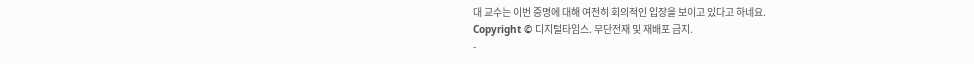대 교수는 이번 증명에 대해 여전히 회의적인 입장을 보이고 있다고 하네요.
Copyright © 디지털타임스. 무단전재 및 재배포 금지.
-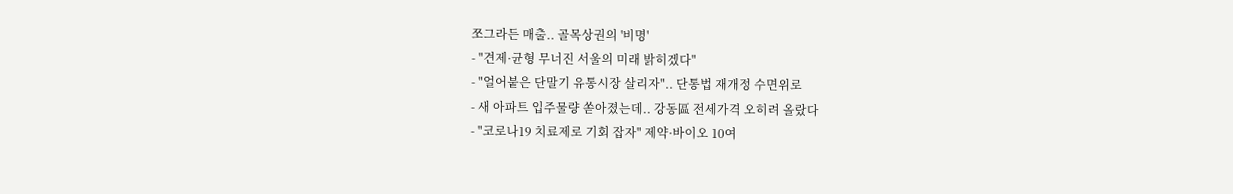쪼그라든 매출.. 골목상권의 '비명'
- "견제·균형 무너진 서울의 미래 밝히겠다"
- "얼어붙은 단말기 유통시장 살리자".. 단통법 재개정 수면위로
- 새 아파트 입주물량 쏟아졌는데.. 강동區 전세가격 오히려 올랐다
- "코로나19 치료제로 기회 잡자" 제약·바이오 10여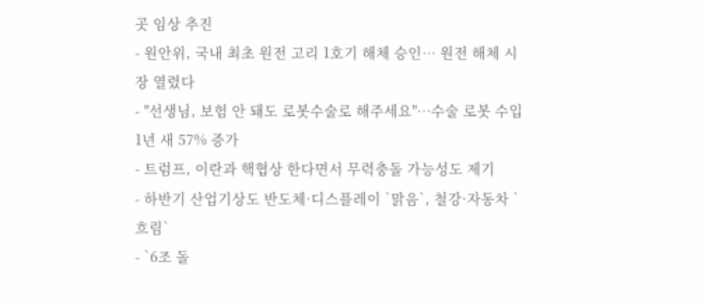곳 임상 추진
- 원안위, 국내 최초 원전 고리 1호기 해체 승인… 원전 해체 시장 열렸다
- "선생님, 보험 안 돼도 로봇수술로 해주세요"…수술 로봇 수입 1년 새 57% 증가
- 트럼프, 이란과 핵협상 한다면서 무력충돌 가능성도 제기
- 하반기 산업기상도 반도체·디스플레이 `맑음`, 철강·자동차 `흐림`
- `6조 돌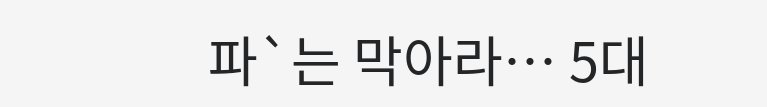파`는 막아라… 5대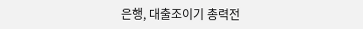은행, 대출조이기 총력전